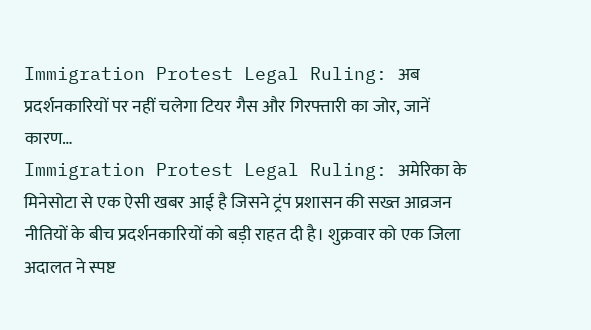Immigration Protest Legal Ruling: अब प्रदर्शनकारियों पर नहीं चलेगा टियर गैस और गिरफ्तारी का जोर, जानें कारण…
Immigration Protest Legal Ruling: अमेरिका के मिनेसोटा से एक ऐसी खबर आई है जिसने ट्रंप प्रशासन की सख्त आव्रजन नीतियों के बीच प्रदर्शनकारियों को बड़ी राहत दी है। शुक्रवार को एक जिला अदालत ने स्पष्ट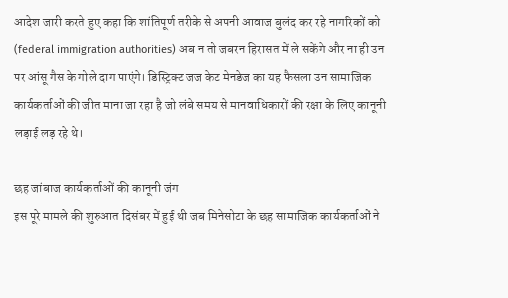आदेश जारी करते हुए कहा कि शांतिपूर्ण तरीके से अपनी आवाज बुलंद कर रहे नागरिकों को (federal immigration authorities) अब न तो जबरन हिरासत में ले सकेंगे और ना ही उन पर आंसू गैस के गोले दाग पाएंगे। डिस्ट्रिक्ट जज केट मेनडेज का यह फैसला उन सामाजिक कार्यकर्ताओं की जीत माना जा रहा है जो लंबे समय से मानवाधिकारों की रक्षा के लिए कानूनी लड़ाई लड़ रहे थे।

छह जांबाज कार्यकर्ताओं की कानूनी जंग
इस पूरे मामले की शुरुआत दिसंबर में हुई थी जब मिनेसोटा के छह सामाजिक कार्यकर्ताओं ने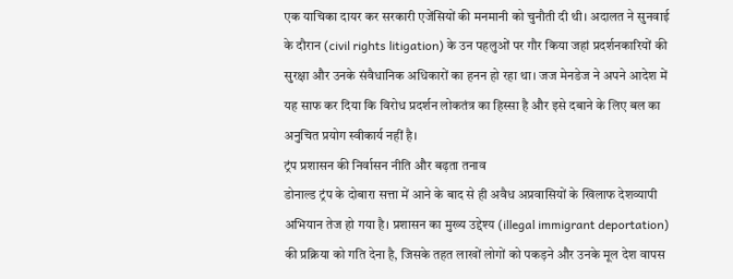एक याचिका दायर कर सरकारी एजेंसियों की मनमानी को चुनौती दी थी। अदालत ने सुनवाई के दौरान (civil rights litigation) के उन पहलुओं पर गौर किया जहां प्रदर्शनकारियों की सुरक्षा और उनके संवैधानिक अधिकारों का हनन हो रहा था। जज मेनडेज ने अपने आदेश में यह साफ कर दिया कि विरोध प्रदर्शन लोकतंत्र का हिस्सा है और इसे दबाने के लिए बल का अनुचित प्रयोग स्वीकार्य नहीं है।
ट्रंप प्रशासन की निर्वासन नीति और बढ़ता तनाव
डोनाल्ड ट्रंप के दोबारा सत्ता में आने के बाद से ही अवैध अप्रवासियों के खिलाफ देशव्यापी अभियान तेज हो गया है। प्रशासन का मुख्य उद्देश्य (illegal immigrant deportation) की प्रक्रिया को गति देना है, जिसके तहत लाखों लोगों को पकड़ने और उनके मूल देश वापस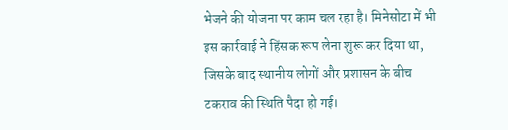भेजने की योजना पर काम चल रहा है। मिनेसोटा में भी इस कार्रवाई ने हिंसक रूप लेना शुरू कर दिया था, जिसके बाद स्थानीय लोगों और प्रशासन के बीच टकराव की स्थिति पैदा हो गई।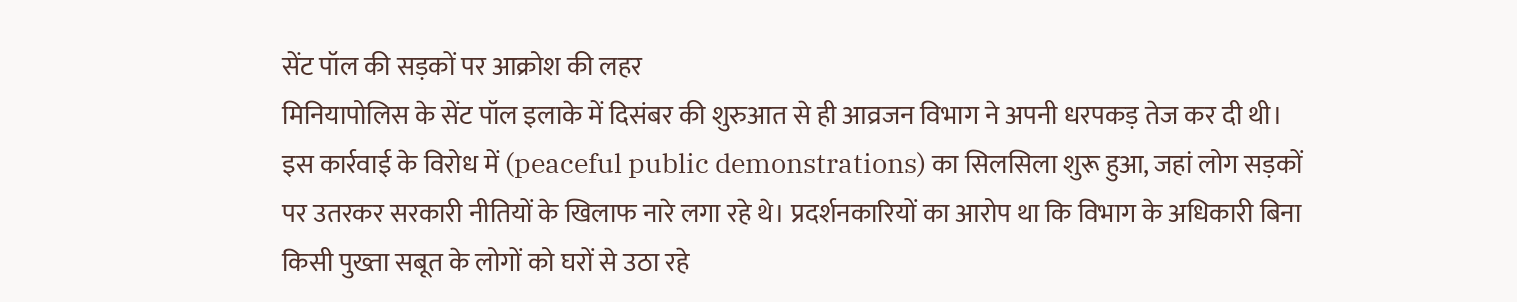सेंट पॉल की सड़कों पर आक्रोश की लहर
मिनियापोलिस के सेंट पॉल इलाके में दिसंबर की शुरुआत से ही आव्रजन विभाग ने अपनी धरपकड़ तेज कर दी थी। इस कार्रवाई के विरोध में (peaceful public demonstrations) का सिलसिला शुरू हुआ, जहां लोग सड़कों पर उतरकर सरकारी नीतियों के खिलाफ नारे लगा रहे थे। प्रदर्शनकारियों का आरोप था कि विभाग के अधिकारी बिना किसी पुख्ता सबूत के लोगों को घरों से उठा रहे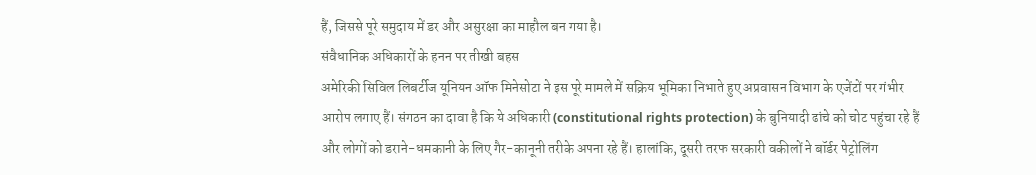हैं, जिससे पूरे समुदाय में डर और असुरक्षा का माहौल बन गया है।
संवैधानिक अधिकारों के हनन पर तीखी बहस
अमेरिकी सिविल लिबर्टीज यूनियन ऑफ मिनेसोटा ने इस पूरे मामले में सक्रिय भूमिका निभाते हुए अप्रवासन विभाग के एजेंटों पर गंभीर आरोप लगाए हैं। संगठन का दावा है कि ये अधिकारी (constitutional rights protection) के बुनियादी ढांचे को चोट पहुंचा रहे हैं और लोगों को डराने-धमकानी के लिए गैर-कानूनी तरीके अपना रहे हैं। हालांकि, दूसरी तरफ सरकारी वकीलों ने बॉर्डर पेट्रोलिंग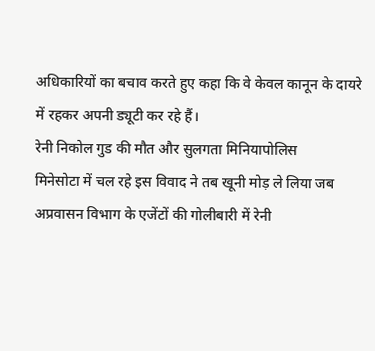अधिकारियों का बचाव करते हुए कहा कि वे केवल कानून के दायरे में रहकर अपनी ड्यूटी कर रहे हैं।
रेनी निकोल गुड की मौत और सुलगता मिनियापोलिस
मिनेसोटा में चल रहे इस विवाद ने तब खूनी मोड़ ले लिया जब अप्रवासन विभाग के एजेंटों की गोलीबारी में रेनी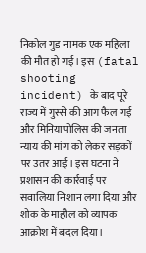निकोल गुड नामक एक महिला की मौत हो गई। इस (fatal shooting incident) के बाद पूरे राज्य में गुस्से की आग फैल गई और मिनियापोलिस की जनता न्याय की मांग को लेकर सड़कों पर उतर आई। इस घटना ने प्रशासन की कार्रवाई पर सवालिया निशान लगा दिया और शोक के माहौल को व्यापक आक्रोश में बदल दिया।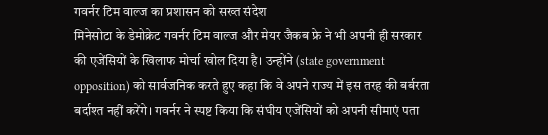गवर्नर टिम वाल्ज का प्रशासन को सख्त संदेश
मिनेसोटा के डेमोक्रेट गवर्नर टिम वाल्ज और मेयर जैकब फ्रे ने भी अपनी ही सरकार की एजेंसियों के खिलाफ मोर्चा खोल दिया है। उन्होंने (state government opposition) को सार्वजनिक करते हुए कहा कि वे अपने राज्य में इस तरह की बर्बरता बर्दाश्त नहीं करेंगे। गवर्नर ने स्पष्ट किया कि संघीय एजेंसियों को अपनी सीमाएं पता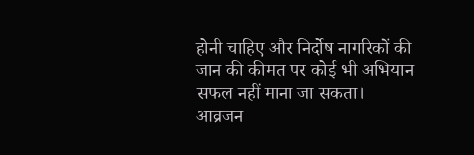होनी चाहिए और निर्दोष नागरिकों की जान की कीमत पर कोई भी अभियान सफल नहीं माना जा सकता।
आव्रजन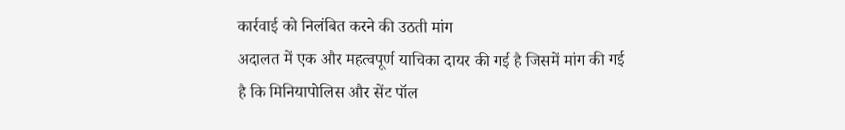कार्रवाई को निलंबित करने की उठती मांग
अदालत में एक और महत्वपूर्ण याचिका दायर की गई है जिसमें मांग की गई है कि मिनियापोलिस और सेंट पॉल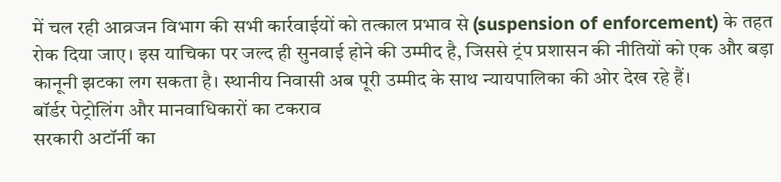में चल रही आव्रजन विभाग की सभी कार्रवाईयों को तत्काल प्रभाव से (suspension of enforcement) के तहत रोक दिया जाए। इस याचिका पर जल्द ही सुनवाई होने की उम्मीद है, जिससे ट्रंप प्रशासन की नीतियों को एक और बड़ा कानूनी झटका लग सकता है। स्थानीय निवासी अब पूरी उम्मीद के साथ न्यायपालिका की ओर देख रहे हैं।
बॉर्डर पेट्रोलिंग और मानवाधिकारों का टकराव
सरकारी अटॉर्नी का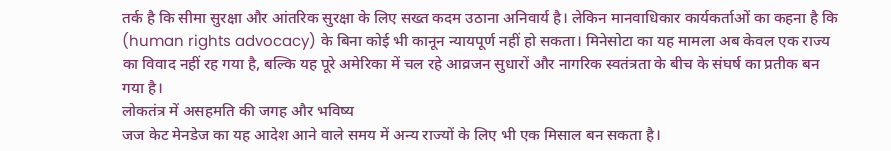तर्क है कि सीमा सुरक्षा और आंतरिक सुरक्षा के लिए सख्त कदम उठाना अनिवार्य है। लेकिन मानवाधिकार कार्यकर्ताओं का कहना है कि (human rights advocacy) के बिना कोई भी कानून न्यायपूर्ण नहीं हो सकता। मिनेसोटा का यह मामला अब केवल एक राज्य का विवाद नहीं रह गया है, बल्कि यह पूरे अमेरिका में चल रहे आव्रजन सुधारों और नागरिक स्वतंत्रता के बीच के संघर्ष का प्रतीक बन गया है।
लोकतंत्र में असहमति की जगह और भविष्य
जज केट मेनडेज का यह आदेश आने वाले समय में अन्य राज्यों के लिए भी एक मिसाल बन सकता है।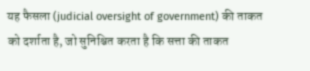यह फैसला (judicial oversight of government) की ताकत को दर्शाता है, जो सुनिश्चित करता है कि सत्ता की ताकत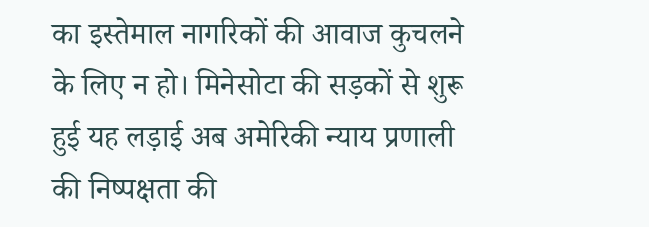का इस्तेमाल नागरिकों की आवाज कुचलने के लिए न हो। मिनेसोटा की सड़कों से शुरू हुई यह लड़ाई अब अमेरिकी न्याय प्रणाली की निष्पक्षता की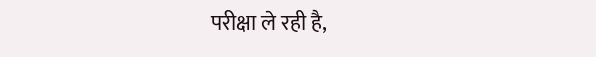परीक्षा ले रही है,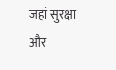जहां सुरक्षा और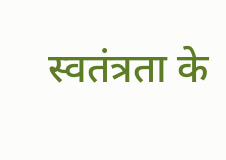स्वतंत्रता के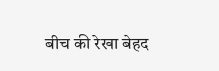बीच की रेखा बेहद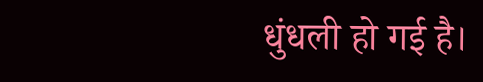धुंधली हो गई है।